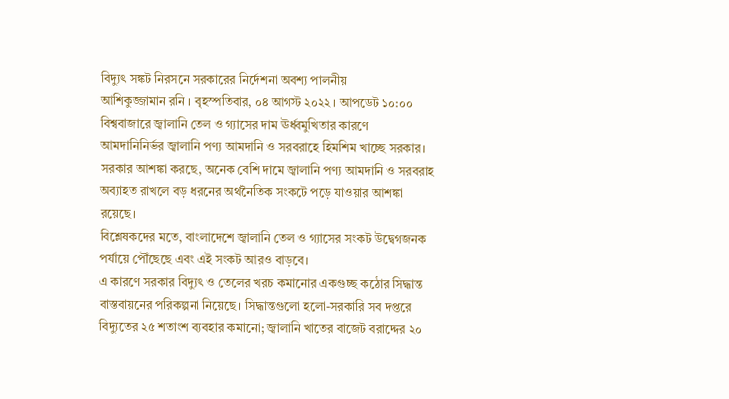বিদ্যুৎ সঙ্কট নিরসনে সরকারের নির্দেশনা অবশ্য পালনীয়
আশিকুজ্জামান রনি । বৃহস্পতিবার, ০৪ আগস্ট ২০২২ । আপডেট ১০:০০
বিশ্ববাজারে জ্বালানি তেল ও গ্যাসের দাম ঊর্ধ্বমুখিতার কারণে আমদানিনির্ভর জ্বালানি পণ্য আমদানি ও সরবরাহে হিমশিম খাচ্ছে সরকার। সরকার আশঙ্কা করছে, অনেক বেশি দামে জ্বালানি পণ্য আমদানি ও সরবরাহ অব্যাহত রাখলে বড় ধরনের অর্থনৈতিক সংকটে পড়ে যাওয়ার আশঙ্কা রয়েছে।
বিশ্লেষকদের মতে, বাংলাদেশে জ্বালানি তেল ও গ্যাসের সংকট উদ্বেগজনক পর্যায়ে পৌঁছেছে এবং এই সংকট আরও বাড়বে।
এ কারণে সরকার বিদ্যুৎ ও তেলের খরচ কমানোর একগুচ্ছ কঠোর সিদ্ধান্ত বাস্তবায়নের পরিকল্পনা নিয়েছে। সিদ্ধান্তগুলো হলো-সরকারি সব দপ্তরে বিদ্যুতের ২৫ শতাংশ ব্যবহার কমানো; জ্বালানি খাতের বাজেট বরাদ্দের ২০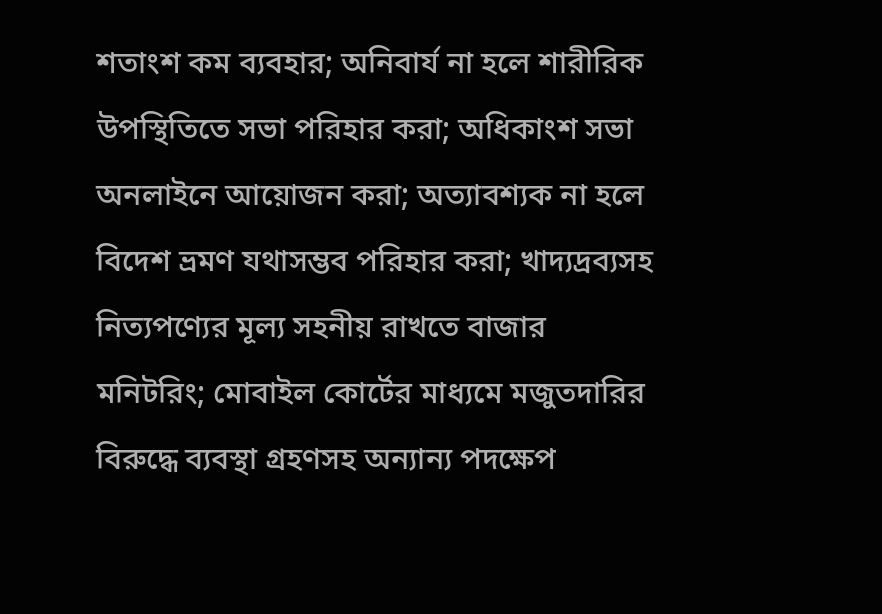শতাংশ কম ব্যবহার; অনিবার্য না হলে শারীরিক উপস্থিতিতে সভা পরিহার করা; অধিকাংশ সভা অনলাইনে আয়োজন করা; অত্যাবশ্যক না হলে বিদেশ ভ্রমণ যথাসম্ভব পরিহার করা; খাদ্যদ্রব্যসহ নিত্যপণ্যের মূল্য সহনীয় রাখতে বাজার মনিটরিং; মোবাইল কোর্টের মাধ্যমে মজুতদারির বিরুদ্ধে ব্যবস্থা গ্রহণসহ অন্যান্য পদক্ষেপ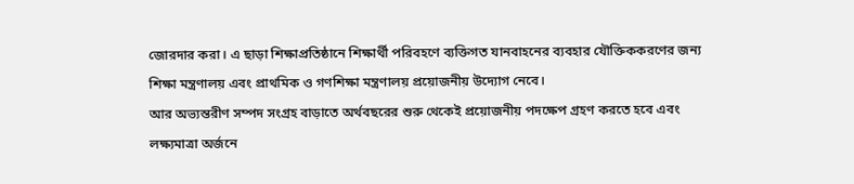জোরদার করা। এ ছাড়া শিক্ষাপ্রতিষ্ঠানে শিক্ষার্থী পরিবহণে ব্যক্তিগত যানবাহনের ব্যবহার যৌক্তিককরণের জন্য শিক্ষা মন্ত্রণালয় এবং প্রাথমিক ও গণশিক্ষা মন্ত্রণালয় প্রয়োজনীয় উদ্যোগ নেবে।
আর অভ্যন্তরীণ সম্পদ সংগ্রহ বাড়াতে অর্থবছরের শুরু থেকেই প্রয়োজনীয় পদক্ষেপ গ্রহণ করতে হবে এবং লক্ষ্যমাত্রা অর্জনে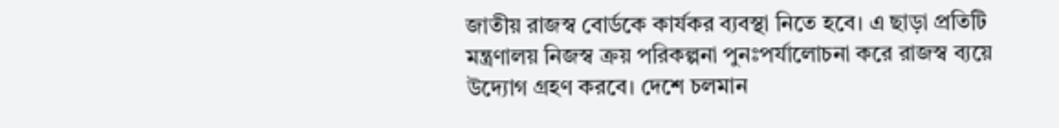জাতীয় রাজস্ব বোর্ডকে কার্যকর ব্যবস্থা নিতে হবে। এ ছাড়া প্রতিটি মন্ত্রণালয় নিজস্ব ক্রয় পরিকল্পনা পুনঃপর্যালোচনা করে রাজস্ব ব্যয়ে উদ্যোগ গ্রহণ করবে। দেশে চলমান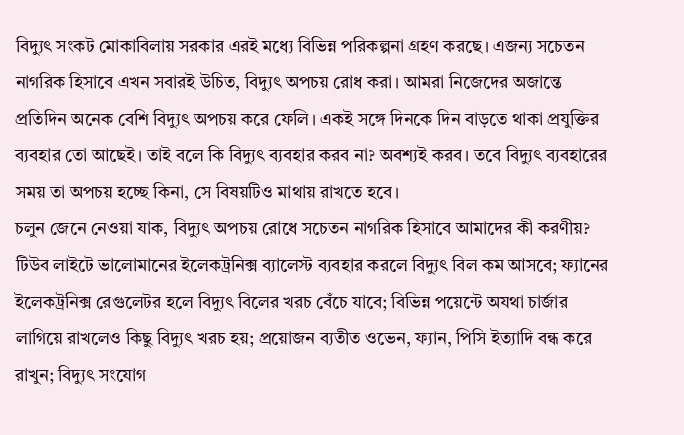বিদ্যুৎ সংকট মোকাবিলায় সরকার এরই মধ্যে বিভিন্ন পরিকল্পনা গ্রহণ করছে। এজন্য সচেতন নাগরিক হিসাবে এখন সবারই উচিত, বিদ্যুৎ অপচয় রোধ করা। আমরা নিজেদের অজান্তে প্রতিদিন অনেক বেশি বিদ্যুৎ অপচয় করে ফেলি। একই সঙ্গে দিনকে দিন বাড়তে থাকা প্রযুক্তির ব্যবহার তো আছেই। তাই বলে কি বিদ্যুৎ ব্যবহার করব না? অবশ্যই করব। তবে বিদ্যুৎ ব্যবহারের সময় তা অপচয় হচ্ছে কিনা, সে বিষয়টিও মাথায় রাখতে হবে।
চলুন জেনে নেওয়া যাক, বিদ্যুৎ অপচয় রোধে সচেতন নাগরিক হিসাবে আমাদের কী করণীয়? টিউব লাইটে ভালোমানের ইলেকট্রনিক্স ব্যালেস্ট ব্যবহার করলে বিদ্যুৎ বিল কম আসবে; ফ্যানের ইলেকট্রনিক্স রেগুলেটর হলে বিদ্যুৎ বিলের খরচ বেঁচে যাবে; বিভিন্ন পয়েন্টে অযথা চার্জার লাগিয়ে রাখলেও কিছু বিদ্যুৎ খরচ হয়; প্রয়োজন ব্যতীত ওভেন, ফ্যান, পিসি ইত্যাদি বন্ধ করে রাখুন; বিদ্যুৎ সংযোগ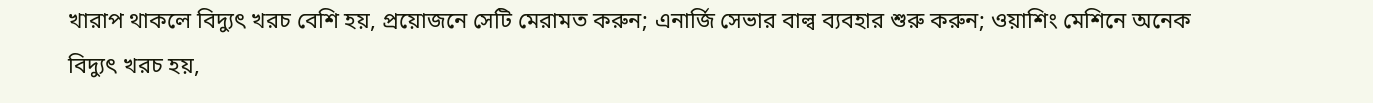খারাপ থাকলে বিদ্যুৎ খরচ বেশি হয়, প্রয়োজনে সেটি মেরামত করুন; এনার্জি সেভার বাল্ব ব্যবহার শুরু করুন; ওয়াশিং মেশিনে অনেক বিদ্যুৎ খরচ হয়,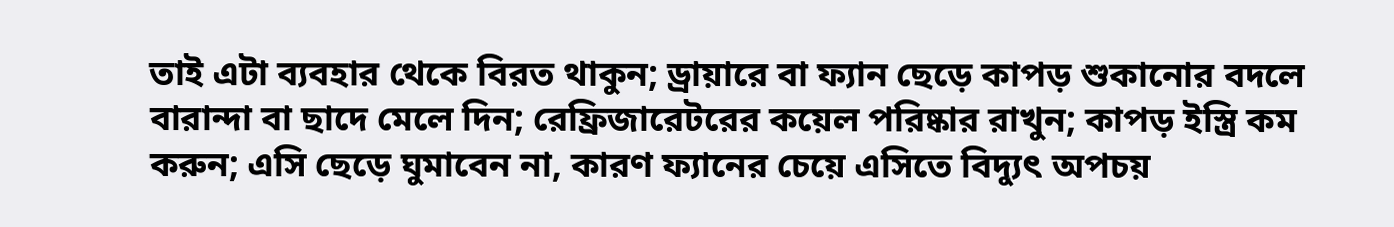তাই এটা ব্যবহার থেকে বিরত থাকুন; ড্রায়ারে বা ফ্যান ছেড়ে কাপড় শুকানোর বদলে বারান্দা বা ছাদে মেলে দিন; রেফ্রিজারেটরের কয়েল পরিষ্কার রাখুন; কাপড় ইস্ত্রি কম করুন; এসি ছেড়ে ঘুমাবেন না, কারণ ফ্যানের চেয়ে এসিতে বিদ্যুৎ অপচয়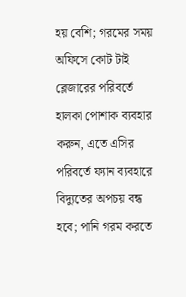হয় বেশি; গরমের সময় অফিসে কোট টাই ব্লেজারের পরিবর্তে হালকা পোশাক ব্যবহার করুন, এতে এসির পরিবর্তে ফ্যান ব্যবহারে বিদ্যুতের অপচয় বন্ধ হবে; পানি গরম করতে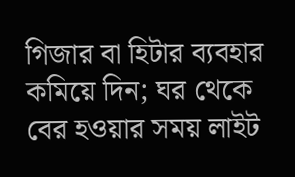গিজার বা হিটার ব্যবহার কমিয়ে দিন; ঘর থেকে বের হওয়ার সময় লাইট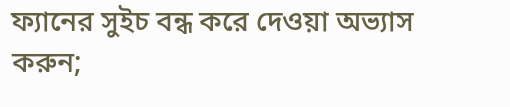ফ্যানের সুইচ বন্ধ করে দেওয়া অভ্যাস করুন;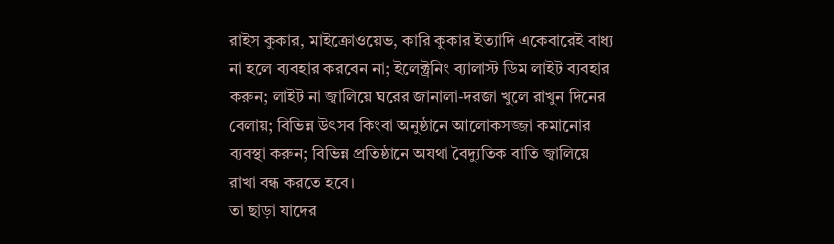রাইস কুকার, মাইক্রোওয়েভ, কারি কুকার ইত্যাদি একেবারেই বাধ্য না হলে ব্যবহার করবেন না; ইলেক্ট্রনিং ব্যালাস্ট ডিম লাইট ব্যবহার করুন; লাইট না জ্বালিয়ে ঘরের জানালা-দরজা খুলে রাখুন দিনের বেলায়; বিভিন্ন উৎসব কিংবা অনুষ্ঠানে আলোকসজ্জা কমানোর ব্যবস্থা করুন; বিভিন্ন প্রতিষ্ঠানে অযথা বৈদ্যুতিক বাতি জ্বালিয়ে রাখা বন্ধ করতে হবে।
তা ছাড়া যাদের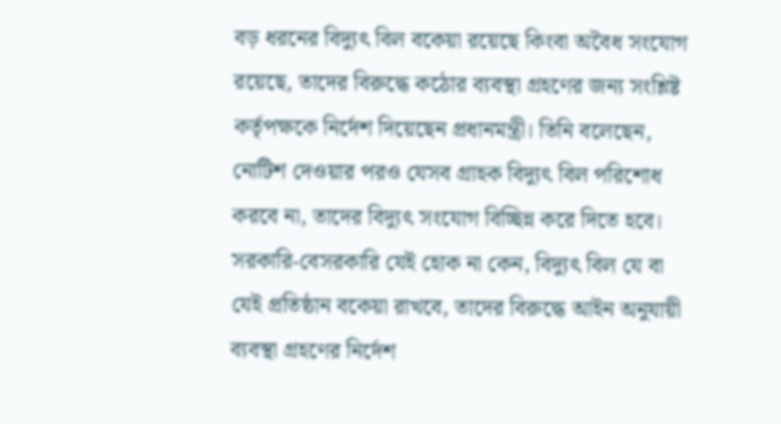বড় ধরনের বিদ্যুৎ বিল বকেয়া রয়েছে কিংবা অবৈধ সংযোগ রয়েছে, তাদের বিরুদ্ধে কঠোর ব্যবস্থা গ্রহণের জন্য সংশ্লিষ্ট কর্তৃপক্ষকে নির্দেশ দিয়েছেন প্রধানমন্ত্রী। তিনি বলেছেন, নোটিশ দেওয়ার পরও যেসব গ্রাহক বিদ্যুৎ বিল পরিশোধ করবে না, তাদের বিদ্যুৎ সংযোগ বিচ্ছিন্ন করে দিতে হবে। সরকারি-বেসরকারি যেই হোক না কেন, বিদ্যুৎ বিল যে বা যেই প্রতিষ্ঠান বকেয়া রাখবে, তাদের বিরুদ্ধে আইন অনুযায়ী ব্যবস্থা গ্রহণের নির্দেশ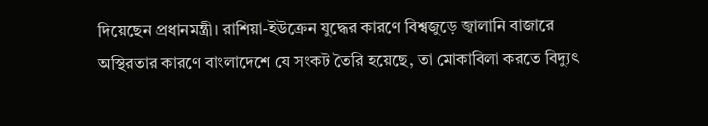দিয়েছেন প্রধানমন্ত্রী। রাশিয়া-ইউক্রেন যুদ্ধের কারণে বিশ্বজুড়ে জ্বালানি বাজারে অস্থিরতার কারণে বাংলাদেশে যে সংকট তৈরি হয়েছে, তা মোকাবিলা করতে বিদ্যুৎ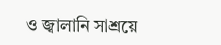ও জ্বালানি সাশ্রয়ে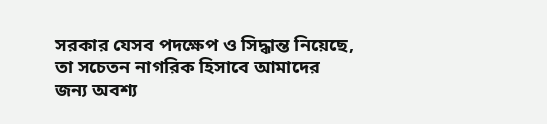সরকার যেসব পদক্ষেপ ও সিদ্ধান্ত নিয়েছে, তা সচেতন নাগরিক হিসাবে আমাদের জন্য অবশ্য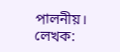পালনীয়।
লেখক: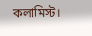কলামিস্ট।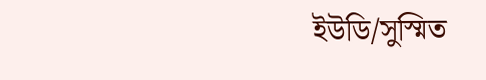ইউডি/সুস্মিত